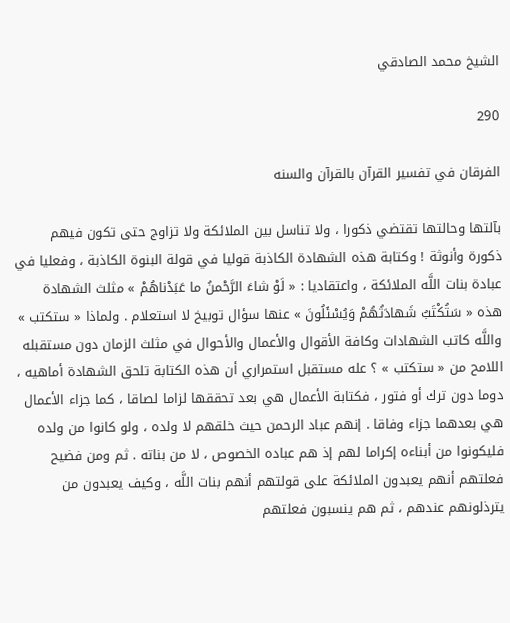الشيخ محمد الصادقي

290

الفرقان في تفسير القرآن بالقرآن والسنه

بآلتها وحالتها تقتضي ذكورا ، ولا تناسل بين الملائكة ولا تزاوج حتى تكون فيهم ذكورة وأنوثة ! وكتابة هذه الشهادة الكاذبة قوليا في قولة البنوة الكاذبة ، وفعليا في عبادة بنات اللَّه الملائكة ، واعتقاديا : « لَوْ شاءَ الرَّحْمنُ ما عَبَدْناهُمْ » مثلث الشهادة هذه « سَتُكْتَبُ شَهادَتُهُمْ وَيُسْئَلُونَ » عنها سؤال توبيخ لا استعلام . ولماذا « ستكتب » واللَّه كاتب الشهادات وكافة الأقوال والأعمال والأحوال في مثلث الزمان دون مستقبله اللامح من « ستكتب » ؟ عله مستقبل استمراري أن هذه الكتابة تلحق الشهادة أماهيه ، دوما دون ترك أو فتور ، فكتابة الأعمال هي بعد تحققها لزاما لصاقا ، كما جزاء الأعمال هي بعدهما جزاء وفاقا . إنهم عباد الرحمن حيث خلقهم لا ولده ، ولو كانوا من ولده فليكونوا من أبناءه إكراما لهم إذ هم عباده الخصوص ، لا من بناته . ثم ومن فضيح فعلتهم أنهم يعبدون الملائكة على قولتهم أنهم بنات اللَّه ، وكيف يعبدون من يترذلونهم عندهم ، ثم هم ينسبون فعلتهم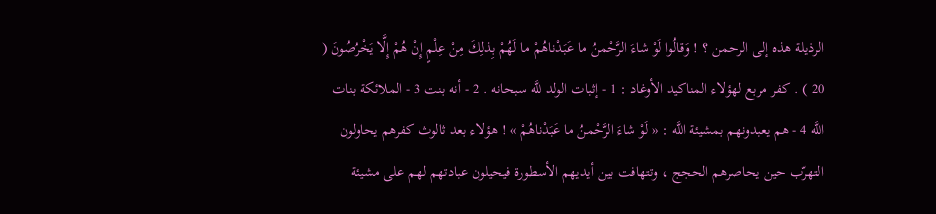الرذيلة هذه إلى الرحمن ؟ ! وَقالُوا لَوْ شاءَ الرَّحْمنُ ما عَبَدْناهُمْ ما لَهُمْ بِذلِكَ مِنْ عِلْمٍ إِنْ هُمْ إِلَّا يَخْرُصُونَ ( 20 ) . كفر مربع لهؤلاء المناكيد الأوغاد : 1 - إثبات الولد للَّه سبحانه . 2 - أنه بنت 3 - الملائكة بنات اللَّه 4 - هم يعبدونهم بمشيئة اللَّه : « لَوْ شاءَ الرَّحْمنُ ما عَبَدْناهُمْ » ! هؤلاء بعد ثالوث كفرهم يحاولون التهرّب حين يحاصرهم الحجج ، وتتهافت بين أيديهم الأسطورة فيحيلون عبادتهم لهم على مشيئة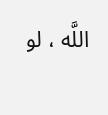اللَّه ، لو